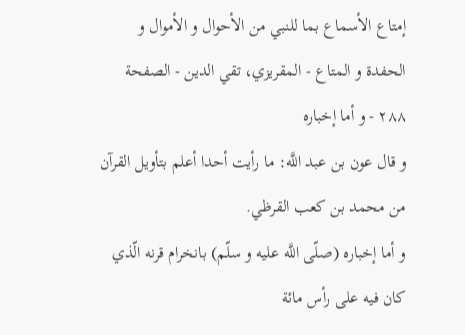إمتاع الأسماع بما للنبي من الأحوال و الأموال و الحفدة و المتاع - المقريزي، تقي الدين - الصفحة ٢٨٨ - و أما إخباره
و قال عون بن عبد اللَّه: ما رأيت أحدا أعلم بتأويل القرآن من محمد بن كعب القرظي.
و أما إخباره (صلّى اللَّه عليه و سلّم) بانخرام قرنه الّذي كان فيه على رأس مائة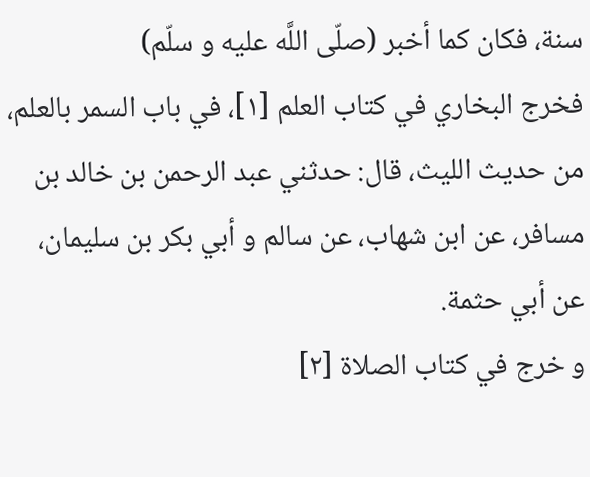سنة، فكان كما أخبر (صلّى اللَّه عليه و سلّم)
فخرج البخاري في كتاب العلم [١]، في باب السمر بالعلم، من حديث الليث، قال: حدثني عبد الرحمن بن خالد بن مسافر، عن ابن شهاب، عن سالم و أبي بكر بن سليمان، عن أبي حثمة.
و خرج في كتاب الصلاة [٢]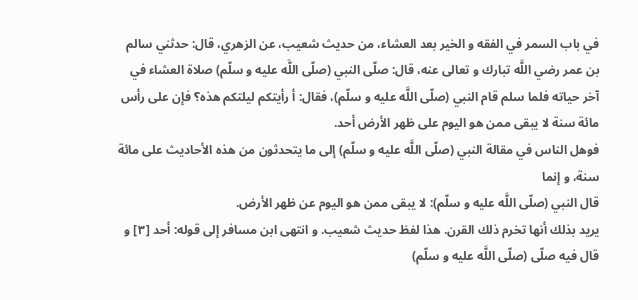في باب السمر في الفقه و الخير بعد العشاء، من حديث شعيب، عن الزهري، قال: حدثني سالم بن عمر رضي اللَّه تبارك و تعالى عنه، قال: صلّى النبي (صلّى اللَّه عليه و سلّم) صلاة العشاء في آخر حياته فلما سلم قام النبي (صلّى اللَّه عليه و سلّم)، فقال: أ رأيتكم ليلتكم هذه؟ فإن على رأس مائة سنة لا يبقى ممن هو اليوم على ظهر الأرض أحد.
فوهل الناس في مقالة النبي (صلّى اللَّه عليه و سلّم) إلى ما يتحدثون من هذه الأحاديث على مائة سنة، و إنما
قال النبي (صلّى اللَّه عليه و سلّم): لا يبقى ممن هو اليوم عن ظهر الأرض.
يريد بذلك أنها تخرم ذلك القرن. هذا لفظ حديث شعيب. و انتهى ابن مسافر إلى قوله: أحد [٣] و قال فيه صلّى (صلّى اللَّه عليه و سلّم)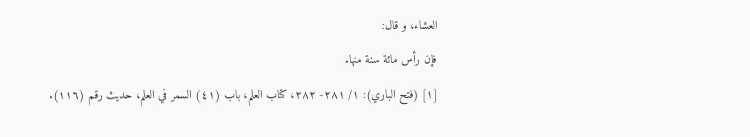العشاء، و قال:
فإن رأس مائة سنة منها.
[١] (فتح الباري): ١/ ٢٨١- ٢٨٢، كتاب العلم، باب (٤١) السمر في العلم، حديث رقم (١١٦).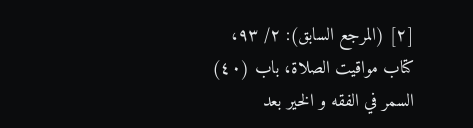[٢] (المرجع السابق): ٢/ ٩٣، كتاب مواقيت الصلاة، باب (٤٠) السمر في الفقه و الخير بعد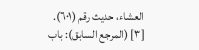العشاء، حديث رقم (٦٠١).
[٣] (المرجع السابق): باب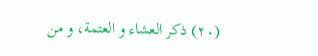(٢٠) ذكر العشاء و العتمة، و من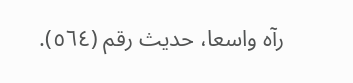رآه واسعا، حديث رقم (٥٦٤).